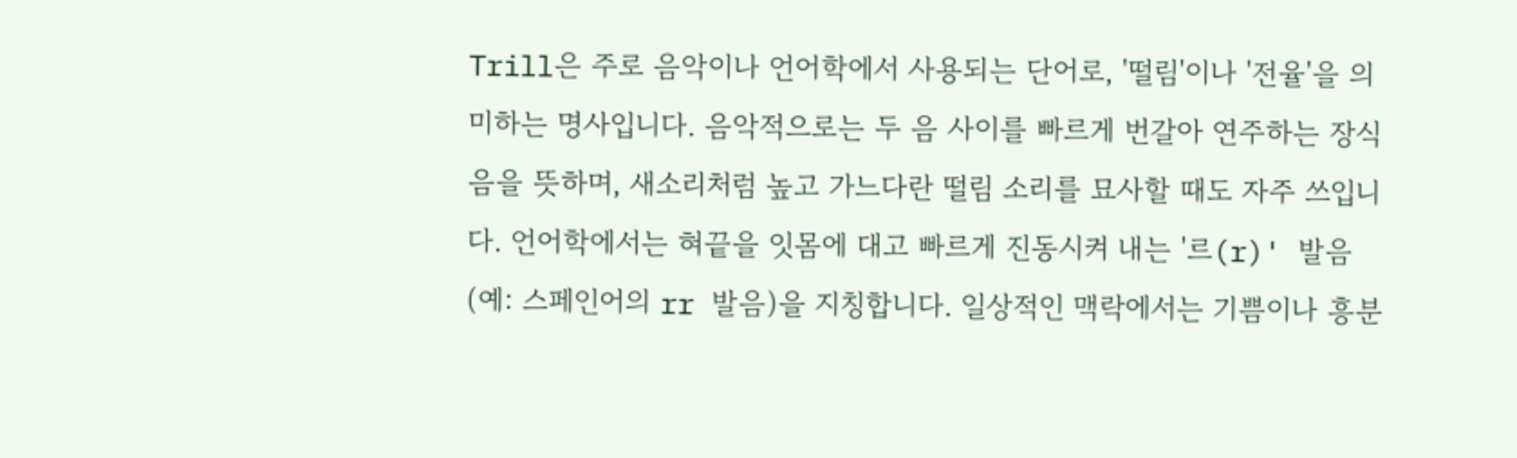Trill은 주로 음악이나 언어학에서 사용되는 단어로, '떨림'이나 '전율'을 의미하는 명사입니다. 음악적으로는 두 음 사이를 빠르게 번갈아 연주하는 장식음을 뜻하며, 새소리처럼 높고 가느다란 떨림 소리를 묘사할 때도 자주 쓰입니다. 언어학에서는 혀끝을 잇몸에 대고 빠르게 진동시켜 내는 '르(r)' 발음(예: 스페인어의 rr 발음)을 지칭합니다. 일상적인 맥락에서는 기쁨이나 흥분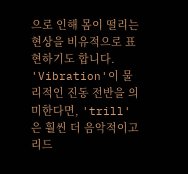으로 인해 몸이 떨리는 현상을 비유적으로 표현하기도 합니다. 'Vibration'이 물리적인 진동 전반을 의미한다면, 'trill'은 훨씬 더 음악적이고 리드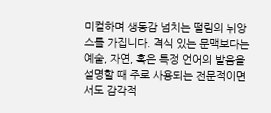미컬하며 생동감 넘치는 떨림의 뉘앙스를 가집니다. 격식 있는 문맥보다는 예술, 자연, 혹은 특정 언어의 발음을 설명할 때 주로 사용되는 전문적이면서도 감각적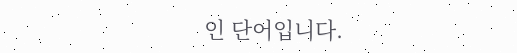인 단어입니다.